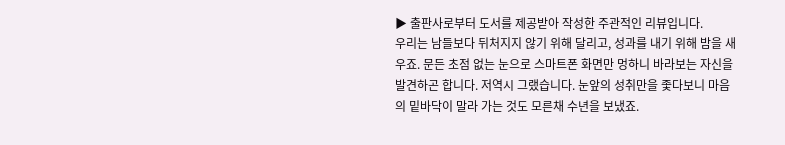▶ 출판사로부터 도서를 제공받아 작성한 주관적인 리뷰입니다.
우리는 남들보다 뒤처지지 않기 위해 달리고, 성과를 내기 위해 밤을 새우죠. 문든 초점 없는 눈으로 스마트폰 화면만 멍하니 바라보는 자신을 발견하곤 합니다. 저역시 그랬습니다. 눈앞의 성취만을 좇다보니 마음의 밑바닥이 말라 가는 것도 모른채 수년을 보냈죠.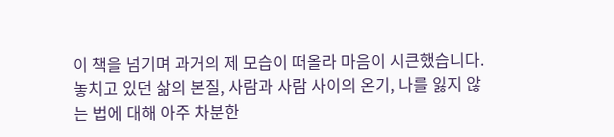이 책을 넘기며 과거의 제 모습이 떠올라 마음이 시큰했습니다. 놓치고 있던 삶의 본질, 사람과 사람 사이의 온기, 나를 잃지 않는 법에 대해 아주 차분한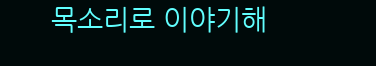목소리로 이야기해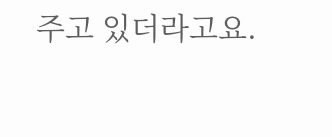주고 있더라고요.